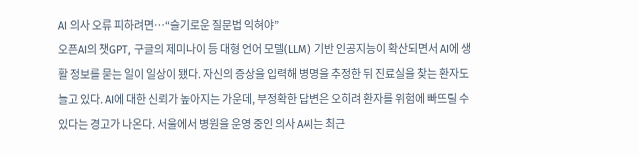AI 의사 오류 피하려면…“슬기로운 질문법 익혀야”
오픈AI의 챗GPT, 구글의 제미나이 등 대형 언어 모델(LLM) 기반 인공지능이 확산되면서 AI에 생활 정보를 묻는 일이 일상이 됐다. 자신의 증상을 입력해 병명을 추정한 뒤 진료실을 찾는 환자도 늘고 있다. AI에 대한 신뢰가 높아지는 가운데, 부정확한 답변은 오히려 환자를 위험에 빠뜨릴 수 있다는 경고가 나온다. 서울에서 병원을 운영 중인 의사 A씨는 최근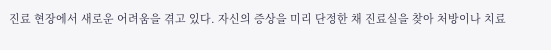진료 현장에서 새로운 어려움을 겪고 있다. 자신의 증상을 미리 단정한 채 진료실을 찾아 처방이나 치료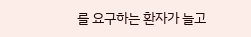를 요구하는 환자가 늘고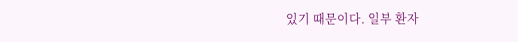있기 때문이다. 일부 환자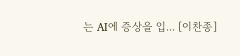는 AI에 증상을 입... [이찬종]